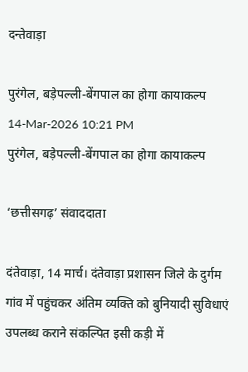दन्तेवाड़ा

पुरंगेल, बड़ेपल्ली-बेंगपाल का होगा कायाकल्प
14-Mar-2026 10:21 PM
पुरंगेल, बड़ेपल्ली-बेंगपाल का होगा कायाकल्प

‘छत्तीसगढ़’ संवाददाता

दंतेवाड़ा, 14 मार्च। दंतेवाड़ा प्रशासन जिले के दुर्गम गांव में पहुंचकर अंतिम व्यक्ति को बुनियादी सुविधाएं उपलब्ध कराने संकल्पित इसी कड़ी में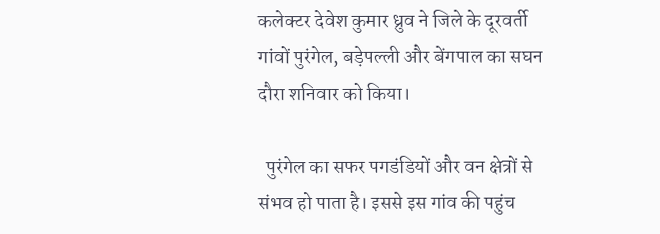कलेक्टर देवेश कुमार ध्रुव ने जिले के दूरवर्ती गांवों पुरंगेल, बड़ेपल्ली और बेंगपाल का सघन दौरा शनिवार को किया।

  पुरंगेल का सफर पगडंडियों और वन क्षेत्रों से संभव हो पाता है। इससे इस गांव की पहुंच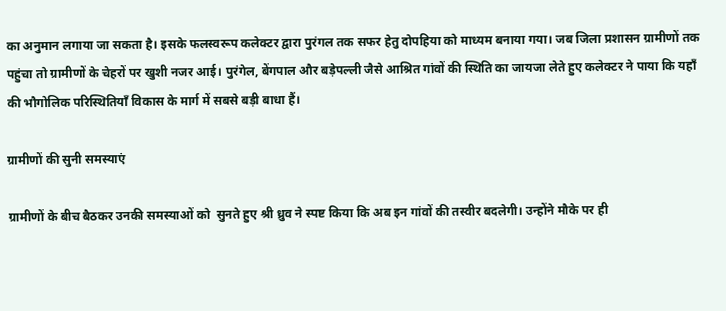का अनुमान लगाया जा सकता है। इसके फलस्वरूप कलेक्टर द्वारा पुरंगल तक सफर हेतु दोपहिया को माध्यम बनाया गया। जब जिला प्रशासन ग्रामीणों तक पहुंचा तो ग्रामीणों के चेहरों पर खुशी नजर आई। पुरंगेल, बेंगपाल और बड़ेपल्ली जैसे आश्रित गांवों की स्थिति का जायजा लेते हुए कलेक्टर ने पाया कि यहाँ की भौगोलिक परिस्थितियाँ विकास के मार्ग में सबसे बड़ी बाधा हैं।

ग्रामीणों की सुनी समस्याएं

ग्रामीणों के बीच बैठकर उनकी समस्याओं को  सुनते हुए श्री ध्रुव ने स्पष्ट किया कि अब इन गांवों की तस्वीर बदलेगी। उन्होंने मौके पर ही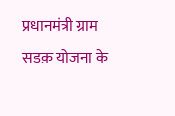प्रधानमंत्री ग्राम सडक़ योजना के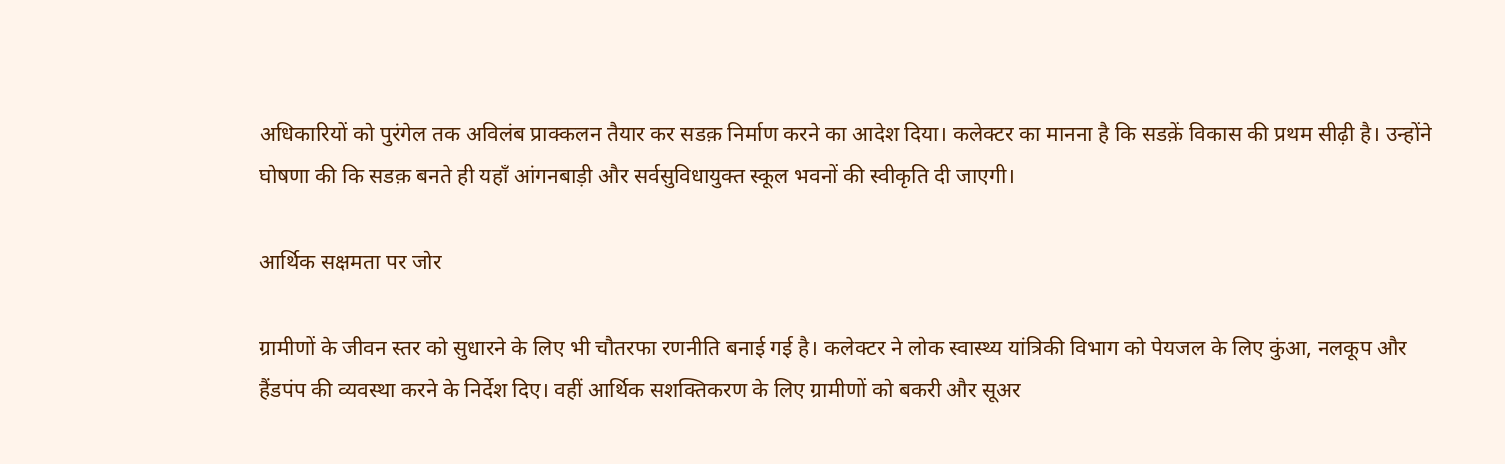अधिकारियों को पुरंगेल तक अविलंब प्राक्कलन तैयार कर सडक़ निर्माण करने का आदेश दिया। कलेक्टर का मानना है कि सडक़ें विकास की प्रथम सीढ़ी है। उन्होंने घोषणा की कि सडक़ बनते ही यहाँ आंगनबाड़ी और सर्वसुविधायुक्त स्कूल भवनों की स्वीकृति दी जाएगी।

आर्थिक सक्षमता पर जोर

ग्रामीणों के जीवन स्तर को सुधारने के लिए भी चौतरफा रणनीति बनाई गई है। कलेक्टर ने लोक स्वास्थ्य यांत्रिकी विभाग को पेयजल के लिए कुंआ, नलकूप और हैंडपंप की व्यवस्था करने के निर्देश दिए। वहीं आर्थिक सशक्तिकरण के लिए ग्रामीणों को बकरी और सूअर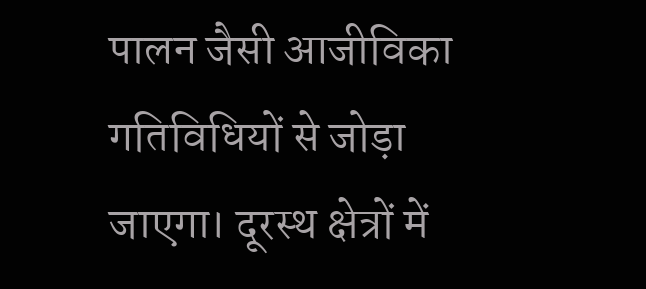पालन जैसी आजीविका गतिविधियों से जोड़ा जाएगा। दूरस्थ क्षेत्रों में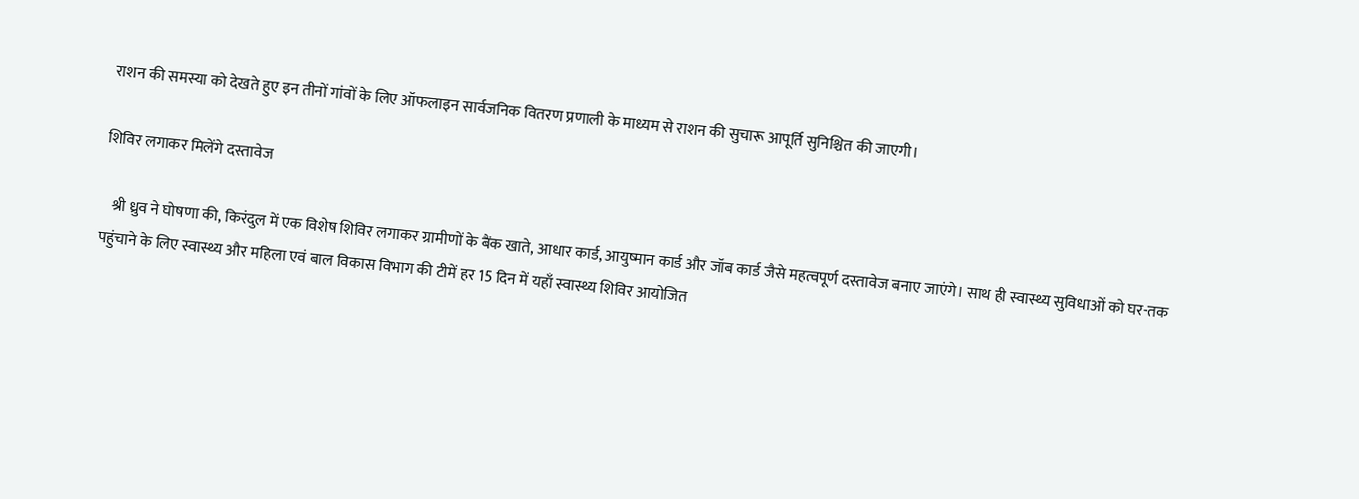राशन की समस्या को देखते हुए इन तीनों गांवों के लिए ऑफलाइन सार्वजनिक वितरण प्रणाली के माध्यम से राशन की सुचारू आपूर्ति सुनिश्चित की जाएगी।

शिविर लगाकर मिलेंगे दस्तावेज

   श्री ध्रुव ने घोषणा की, किरंदुल में एक विशेष शिविर लगाकर ग्रामीणों के बैंक खाते, आधार कार्ड, आयुष्मान कार्ड और जॉब कार्ड जैसे महत्वपूर्ण दस्तावेज बनाए जाएंगे। साथ ही स्वास्थ्य सुविधाओं को घर-तक पहुंचाने के लिए स्वास्थ्य और महिला एवं बाल विकास विभाग की टीमें हर 15 दिन में यहाँ स्वास्थ्य शिविर आयोजित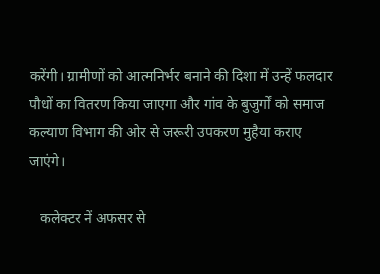करेंगी। ग्रामीणों को आत्मनिर्भर बनाने की दिशा में उन्हें फलदार पौधों का वितरण किया जाएगा और गांव के बुजुर्गों को समाज कल्याण विभाग की ओर से जरूरी उपकरण मुहैया कराए जाएंगे।

   कलेक्टर नें अफसर से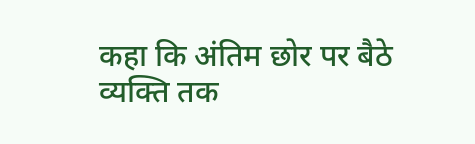कहा कि अंतिम छोर पर बैठे व्यक्ति तक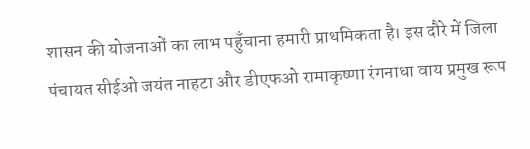शासन की योजनाओं का लाभ पहुँचाना हमारी प्राथमिकता है। इस दौरे में जिला पंचायत सीईओ जयंत नाहटा और डीएफओ रामाकृष्णा रंगनाधा वाय प्रमुख रूप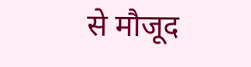से मौजूद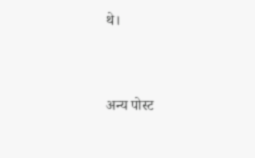थे।


अन्य पोस्ट